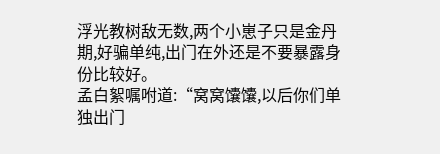浮光教树敌无数,两个小崽子只是金丹期,好骗单纯,出门在外还是不要暴露身份比较好。
孟白絮嘱咐道:“窝窝馕馕,以后你们单独出门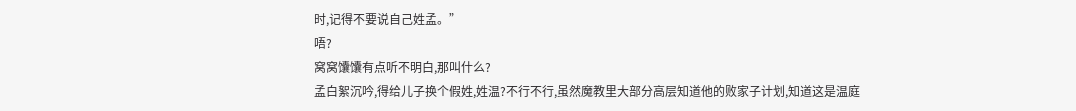时,记得不要说自己姓孟。”
唔?
窝窝馕馕有点听不明白,那叫什么?
孟白絮沉吟,得给儿子换个假姓,姓温?不行不行,虽然魔教里大部分高层知道他的败家子计划,知道这是温庭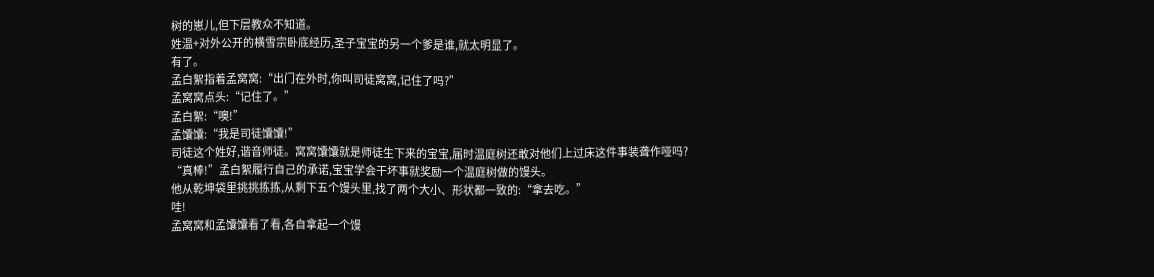树的崽儿,但下层教众不知道。
姓温+对外公开的横雪宗卧底经历,圣子宝宝的另一个爹是谁,就太明显了。
有了。
孟白絮指着孟窝窝:“出门在外时,你叫司徒窝窝,记住了吗?”
孟窝窝点头:“记住了。”
孟白絮:“噢!”
孟馕馕:“我是司徒馕馕!”
司徒这个姓好,谐音师徒。窝窝馕馕就是师徒生下来的宝宝,届时温庭树还敢对他们上过床这件事装聋作哑吗?
“真棒!”孟白絮履行自己的承诺,宝宝学会干坏事就奖励一个温庭树做的馒头。
他从乾坤袋里挑挑拣拣,从剩下五个馒头里,找了两个大小、形状都一致的:“拿去吃。”
哇!
孟窝窝和孟馕馕看了看,各自拿起一个馒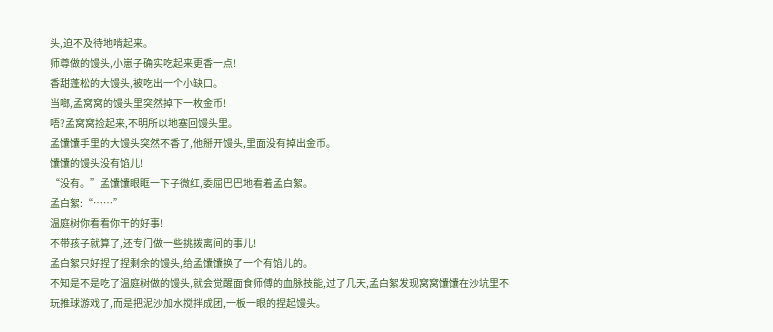头,迫不及待地啃起来。
师尊做的馒头,小崽子确实吃起来更香一点!
香甜蓬松的大馒头,被吃出一个小缺口。
当啷,孟窝窝的馒头里突然掉下一枚金币!
唔?孟窝窝捡起来,不明所以地塞回馒头里。
孟馕馕手里的大馒头突然不香了,他掰开馒头,里面没有掉出金币。
馕馕的馒头没有馅儿!
“没有。”孟馕馕眼眶一下子微红,委屈巴巴地看着孟白絮。
孟白絮:“……”
温庭树你看看你干的好事!
不带孩子就算了,还专门做一些挑拨离间的事儿!
孟白絮只好捏了捏剩余的馒头,给孟馕馕换了一个有馅儿的。
不知是不是吃了温庭树做的馒头,就会觉醒面食师傅的血脉技能,过了几天,孟白絮发现窝窝馕馕在沙坑里不玩推球游戏了,而是把泥沙加水搅拌成团,一板一眼的捏起馒头。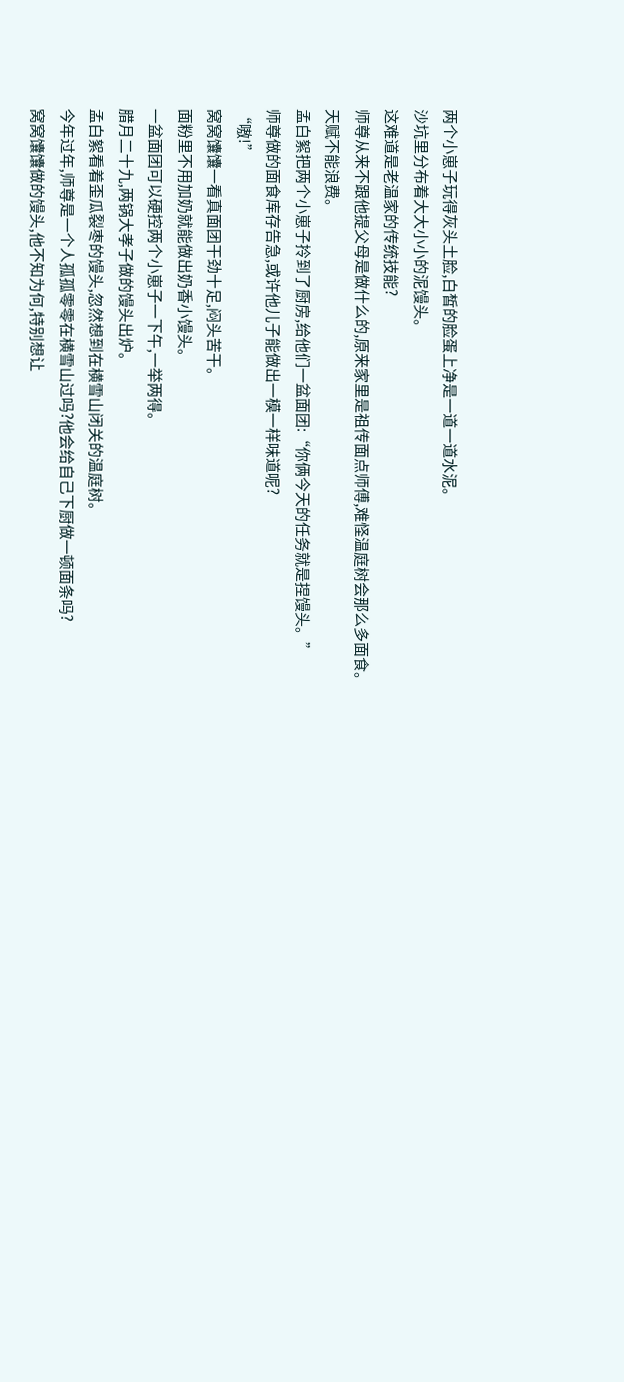两个小崽子玩得灰头土脸,白皙的脸蛋上净是一道一道水泥。
沙坑里分布着大大小小的泥馒头。
这难道是老温家的传统技能?
师尊从来不跟他提父母是做什么的,原来家里是祖传面点师傅,难怪温庭树会那么多面食。
天赋不能浪费。
孟白絮把两个小崽子拎到了厨房,给他们一盆面团:“你俩今天的任务就是捏馒头。”
师尊做的面食库存告急,或许他儿子能做出一模一样味道呢?
“嗷!”
窝窝馕馕一看真面团干劲十足,闷头苦干。
面粉里不用加奶就能做出奶香小馒头。
一盆面团可以硬控两个小崽子一下午,一举两得。
腊月二十九,两锅大孝子做的馒头出炉。
孟白絮看着歪瓜裂枣的馒头,忽然想到在横雪山闭关的温庭树。
今年过年,师尊是一个人孤孤零零在横雪山过吗?他会给自己下厨做一顿面条吗?
窝窝馕馕做的馒头,他不知为何,特别想让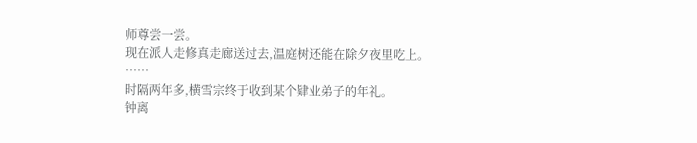师尊尝一尝。
现在派人走修真走廊送过去,温庭树还能在除夕夜里吃上。
……
时隔两年多,横雪宗终于收到某个肄业弟子的年礼。
钟离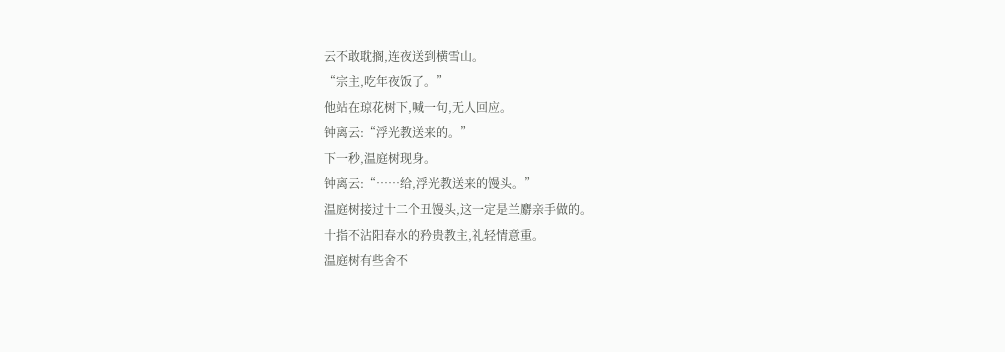云不敢耽搁,连夜送到横雪山。
“宗主,吃年夜饭了。”
他站在琼花树下,喊一句,无人回应。
钟离云:“浮光教送来的。”
下一秒,温庭树现身。
钟离云:“……给,浮光教送来的馒头。”
温庭树接过十二个丑馒头,这一定是兰麝亲手做的。
十指不沾阳春水的矜贵教主,礼轻情意重。
温庭树有些舍不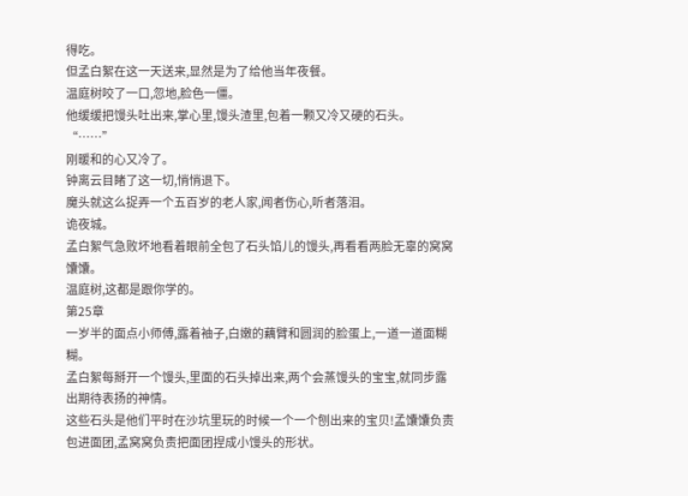得吃。
但孟白絮在这一天送来,显然是为了给他当年夜餐。
温庭树咬了一口,忽地,脸色一僵。
他缓缓把馒头吐出来,掌心里,馒头渣里,包着一颗又冷又硬的石头。
“……”
刚暖和的心又冷了。
钟离云目睹了这一切,悄悄退下。
魔头就这么捉弄一个五百岁的老人家,闻者伤心,听者落泪。
诡夜城。
孟白絮气急败坏地看着眼前全包了石头馅儿的馒头,再看看两脸无辜的窝窝馕馕。
温庭树,这都是跟你学的。
第25章
一岁半的面点小师傅,露着袖子,白嫩的藕臂和圆润的脸蛋上,一道一道面糊糊。
孟白絮每掰开一个馒头,里面的石头掉出来,两个会蒸馒头的宝宝,就同步露出期待表扬的神情。
这些石头是他们平时在沙坑里玩的时候一个一个刨出来的宝贝!孟馕馕负责包进面团,孟窝窝负责把面团捏成小馒头的形状。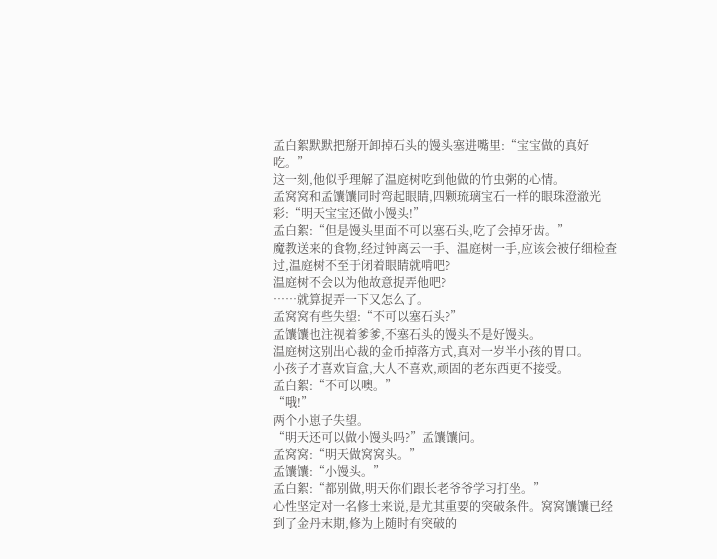孟白絮默默把掰开卸掉石头的馒头塞进嘴里:“宝宝做的真好吃。”
这一刻,他似乎理解了温庭树吃到他做的竹虫粥的心情。
孟窝窝和孟馕馕同时弯起眼睛,四颗琉璃宝石一样的眼珠澄澈光彩:“明天宝宝还做小馒头!”
孟白絮:“但是馒头里面不可以塞石头,吃了会掉牙齿。”
魔教送来的食物,经过钟离云一手、温庭树一手,应该会被仔细检查过,温庭树不至于闭着眼睛就啃吧?
温庭树不会以为他故意捉弄他吧?
……就算捉弄一下又怎么了。
孟窝窝有些失望:“不可以塞石头?”
孟馕馕也注视着爹爹,不塞石头的馒头不是好馒头。
温庭树这别出心裁的金币掉落方式,真对一岁半小孩的胃口。
小孩子才喜欢盲盒,大人不喜欢,顽固的老东西更不接受。
孟白絮:“不可以噢。”
“哦!”
两个小崽子失望。
“明天还可以做小馒头吗?”孟馕馕问。
孟窝窝:“明天做窝窝头。”
孟馕馕:“小馒头。”
孟白絮:“都别做,明天你们跟长老爷爷学习打坐。”
心性坚定对一名修士来说,是尤其重要的突破条件。窝窝馕馕已经到了金丹末期,修为上随时有突破的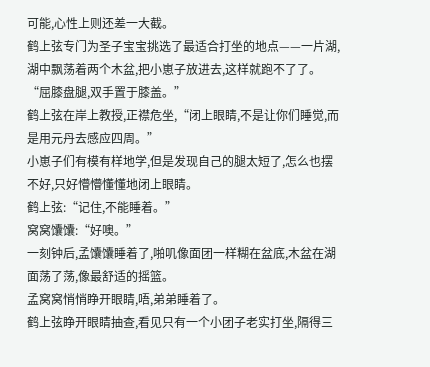可能,心性上则还差一大截。
鹤上弦专门为圣子宝宝挑选了最适合打坐的地点——一片湖,湖中飘荡着两个木盆,把小崽子放进去,这样就跑不了了。
“屈膝盘腿,双手置于膝盖。”
鹤上弦在岸上教授,正襟危坐,“闭上眼睛,不是让你们睡觉,而是用元丹去感应四周。”
小崽子们有模有样地学,但是发现自己的腿太短了,怎么也摆不好,只好懵懵懂懂地闭上眼睛。
鹤上弦:“记住,不能睡着。”
窝窝馕馕:“好噢。”
一刻钟后,孟馕馕睡着了,啪叽像面团一样糊在盆底,木盆在湖面荡了荡,像最舒适的摇篮。
孟窝窝悄悄睁开眼睛,唔,弟弟睡着了。
鹤上弦睁开眼睛抽查,看见只有一个小团子老实打坐,隔得三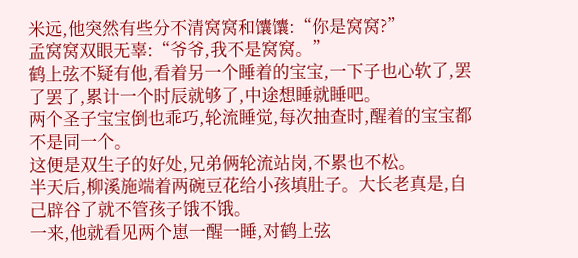米远,他突然有些分不清窝窝和馕馕:“你是窝窝?”
孟窝窝双眼无辜:“爷爷,我不是窝窝。”
鹤上弦不疑有他,看着另一个睡着的宝宝,一下子也心软了,罢了罢了,累计一个时辰就够了,中途想睡就睡吧。
两个圣子宝宝倒也乖巧,轮流睡觉,每次抽查时,醒着的宝宝都不是同一个。
这便是双生子的好处,兄弟俩轮流站岗,不累也不松。
半天后,柳溪施端着两碗豆花给小孩填肚子。大长老真是,自己辟谷了就不管孩子饿不饿。
一来,他就看见两个崽一醒一睡,对鹤上弦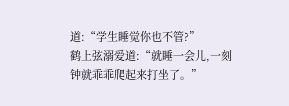道:“学生睡觉你也不管?”
鹤上弦溺爱道:“就睡一会儿,一刻钟就乖乖爬起来打坐了。”